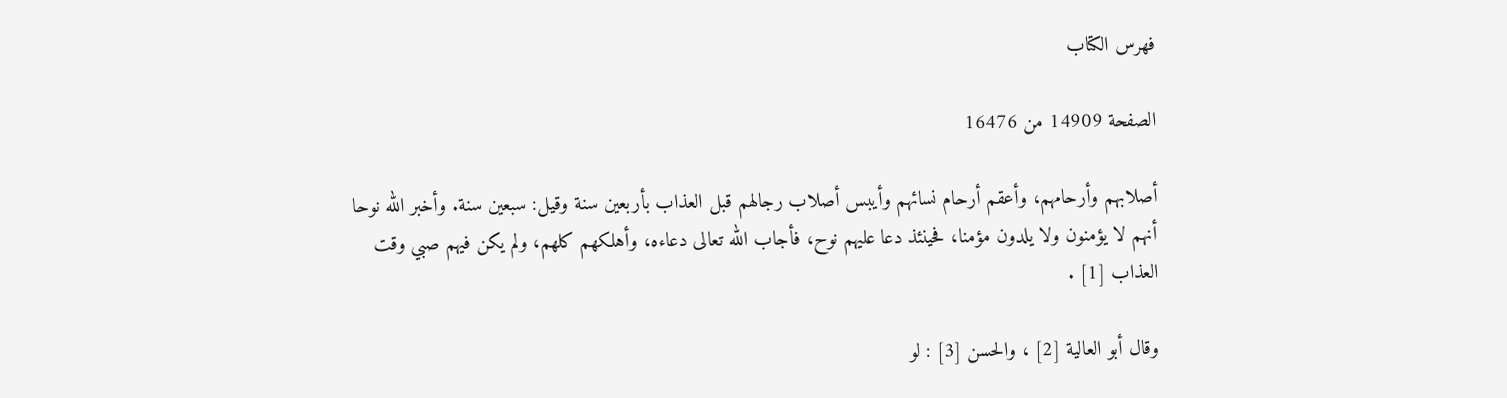فهرس الكتاب

الصفحة 14909 من 16476

أصلابهم وأرحامهم، وأعقم أرحام نسائهم وأيبس أصلاب رجالهم قبل العذاب بأربعين سنة وقيل: سبعين سنة. وأخبر الله نوحا أنهم لا يؤمنون ولا يلدون مؤمنا، فحينئذ دعا عليهم نوح، فأجاب الله تعالى دعاءه، وأهلكهم كلهم، ولم يكن فيهم صبي وقت العذاب [1] .

وقال أبو العالية [2] ، والحسن [3] : لو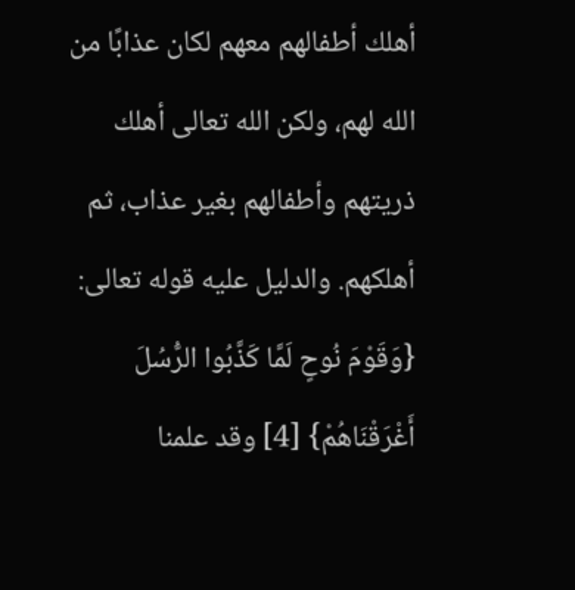أهلك أطفالهم معهم لكان عذابًا من الله لهم، ولكن الله تعالى أهلك ذريتهم وأطفالهم بغير عذاب، ثم أهلكهم. والدليل عليه قوله تعالى: {وَقَوْمَ نُوحٍ لَمَّا كَذَّبُوا الرُّسُلَ أَغْرَقْنَاهُمْ} [4] وقد علمنا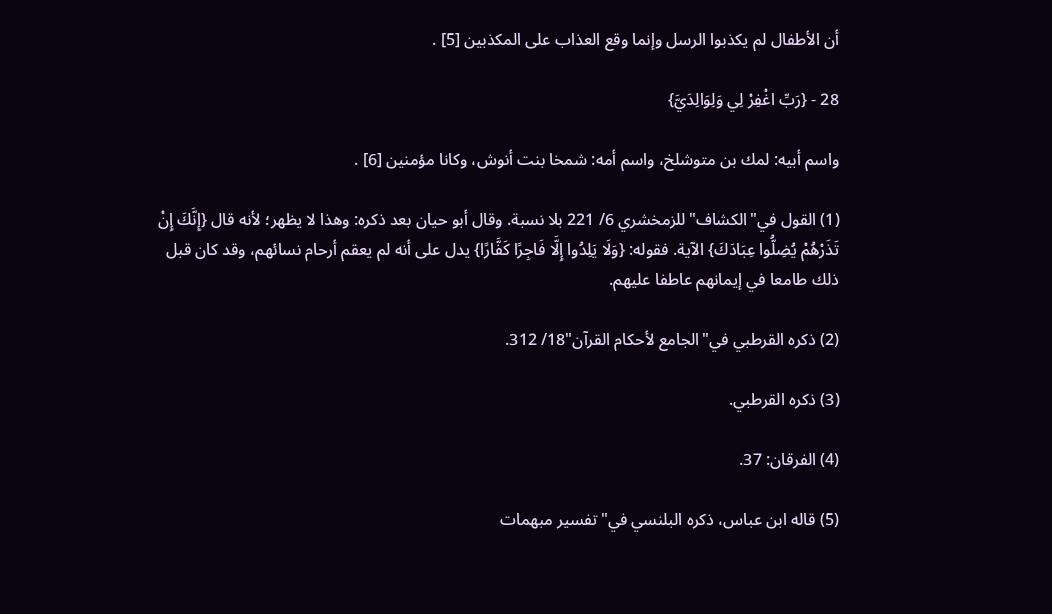أن الأطفال لم يكذبوا الرسل وإنما وقع العذاب على المكذبين [5] .

28 - {رَبِّ اغْفِرْ لِي وَلِوَالِدَيَّ}

واسم أبيه: لمك بن متوشلخ، واسم أمه: شمخا بنت أنوش، وكانا مؤمنين [6] .

(1) القول في"الكشاف"للزمخشري 6/ 221 بلا نسبة. وقال أبو حيان بعد ذكره: وهذا لا يظهر؛ لأنه قال {إِنَّكَ إِنْ تَذَرْهُمْ يُضِلُّوا عِبَادَكَ} الآية. فقوله: {وَلَا يَلِدُوا إِلَّا فَاجِرًا كَفَّارًا} يدل على أنه لم يعقم أرحام نسائهم، وقد كان قبل ذلك طامعا في إيمانهم عاطفا عليهم.

(2) ذكره القرطبي في"الجامع لأحكام القرآن"18/ 312.

(3) ذكره القرطبي.

(4) الفرقان: 37.

(5) قاله ابن عباس، ذكره البلنسي في"تفسير مبهمات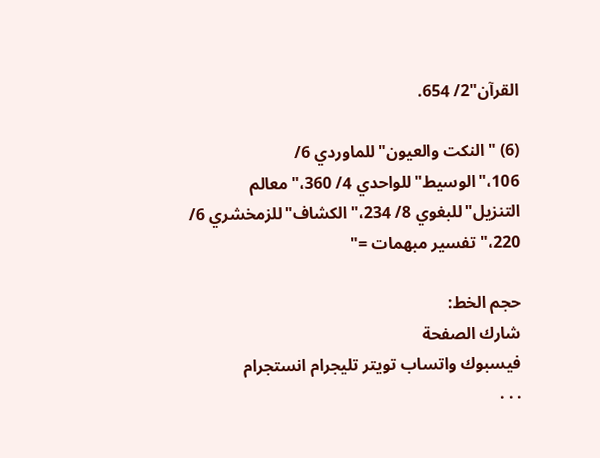القرآن"2/ 654.

(6) "النكت والعيون"للماوردي 6/ 106،"الوسيط"للواحدي 4/ 360،"معالم التنزيل"للبغوي 8/ 234،"الكشاف"للزمخشري 6/ 220،"تفسير مبهمات ="

حجم الخط:
شارك الصفحة
فيسبوك واتساب تويتر تليجرام انستجرام
. . .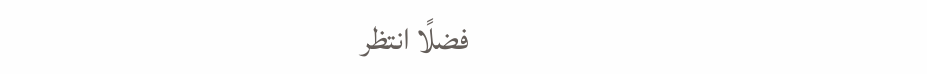فضلًا انتظر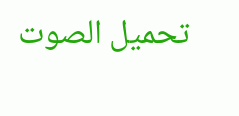تحميل الصوت